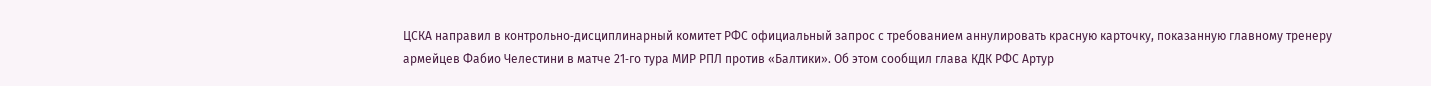ЦСКА направил в контрольно‑дисциплинарный комитет РФС официальный запрос с требованием аннулировать красную карточку, показанную главному тренеру армейцев Фабио Челестини в матче 21‑го тура МИР РПЛ против «Балтики». Об этом сообщил глава КДК РФС Артур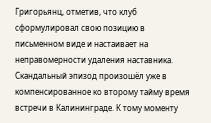Григорьянц, отметив, что клуб сформулировал свою позицию в письменном виде и настаивает на неправомерности удаления наставника.
Скандальный эпизод произошёл уже в компенсированное ко второму тайму время встречи в Калининграде. К тому моменту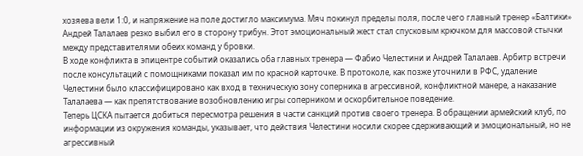хозяева вели 1:0, и напряжение на поле достигло максимума. Мяч покинул пределы поля, после чего главный тренер «Балтики» Андрей Талалаев резко выбил его в сторону трибун. Этот эмоциональный жест стал спусковым крючком для массовой стычки между представителями обеих команд у бровки.
В ходе конфликта в эпицентре событий оказались оба главных тренера — Фабио Челестини и Андрей Талалаев. Арбитр встречи после консультаций с помощниками показал им по красной карточке. В протоколе, как позже уточнили в РФС, удаление Челестини было классифицировано как вход в техническую зону соперника в агрессивной, конфликтной манере, а наказание Талалаева — как препятствование возобновлению игры соперником и оскорбительное поведение.
Теперь ЦСКА пытается добиться пересмотра решения в части санкций против своего тренера. В обращении армейский клуб, по информации из окружения команды, указывает, что действия Челестини носили скорее сдерживающий и эмоциональный, но не агрессивный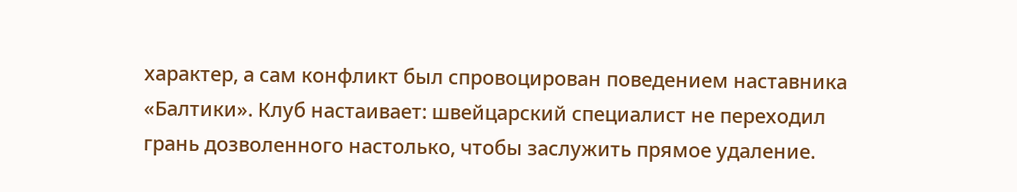характер, а сам конфликт был спровоцирован поведением наставника «Балтики». Клуб настаивает: швейцарский специалист не переходил грань дозволенного настолько, чтобы заслужить прямое удаление.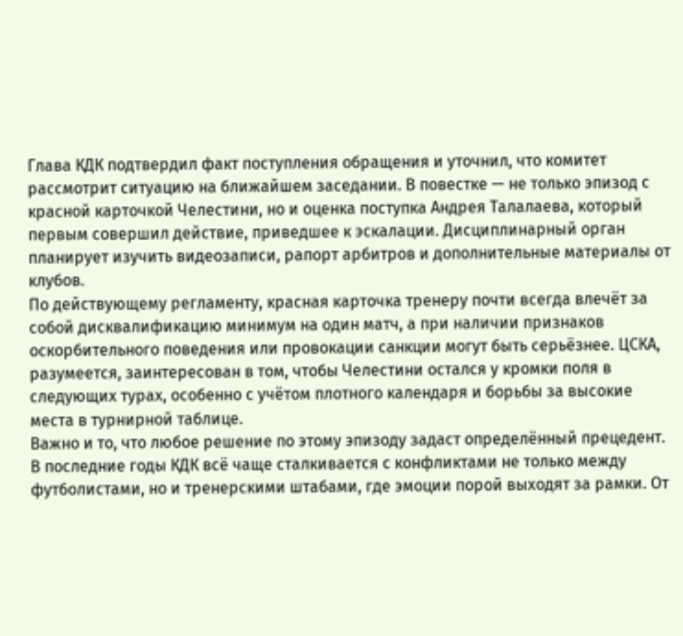Глава КДК подтвердил факт поступления обращения и уточнил, что комитет рассмотрит ситуацию на ближайшем заседании. В повестке — не только эпизод с красной карточкой Челестини, но и оценка поступка Андрея Талалаева, который первым совершил действие, приведшее к эскалации. Дисциплинарный орган планирует изучить видеозаписи, рапорт арбитров и дополнительные материалы от клубов.
По действующему регламенту, красная карточка тренеру почти всегда влечёт за собой дисквалификацию минимум на один матч, а при наличии признаков оскорбительного поведения или провокации санкции могут быть серьёзнее. ЦСКА, разумеется, заинтересован в том, чтобы Челестини остался у кромки поля в следующих турах, особенно с учётом плотного календаря и борьбы за высокие места в турнирной таблице.
Важно и то, что любое решение по этому эпизоду задаст определённый прецедент. В последние годы КДК всё чаще сталкивается с конфликтами не только между футболистами, но и тренерскими штабами, где эмоции порой выходят за рамки. От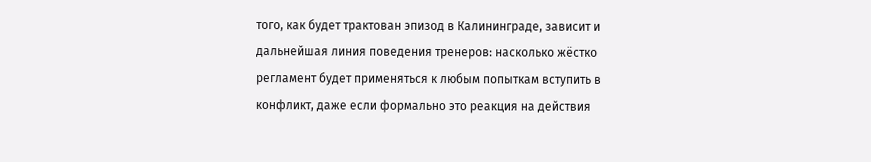того, как будет трактован эпизод в Калининграде, зависит и дальнейшая линия поведения тренеров: насколько жёстко регламент будет применяться к любым попыткам вступить в конфликт, даже если формально это реакция на действия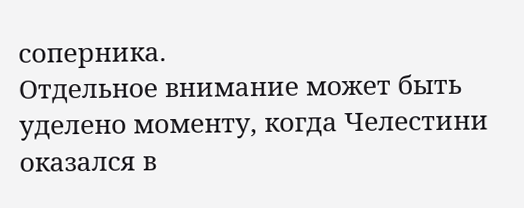соперника.
Отдельное внимание может быть уделено моменту, когда Челестини оказался в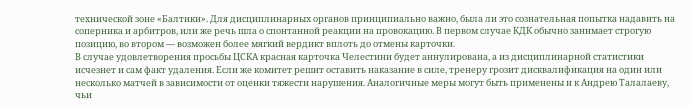технической зоне «Балтики». Для дисциплинарных органов принципиально важно, была ли это сознательная попытка надавить на соперника и арбитров, или же речь шла о спонтанной реакции на провокацию. В первом случае КДК обычно занимает строгую позицию, во втором — возможен более мягкий вердикт вплоть до отмены карточки.
В случае удовлетворения просьбы ЦСКА красная карточка Челестини будет аннулирована, а из дисциплинарной статистики исчезнет и сам факт удаления. Если же комитет решит оставить наказание в силе, тренеру грозит дисквалификация на один или несколько матчей в зависимости от оценки тяжести нарушения. Аналогичные меры могут быть применены и к Андрею Талалаеву, чьи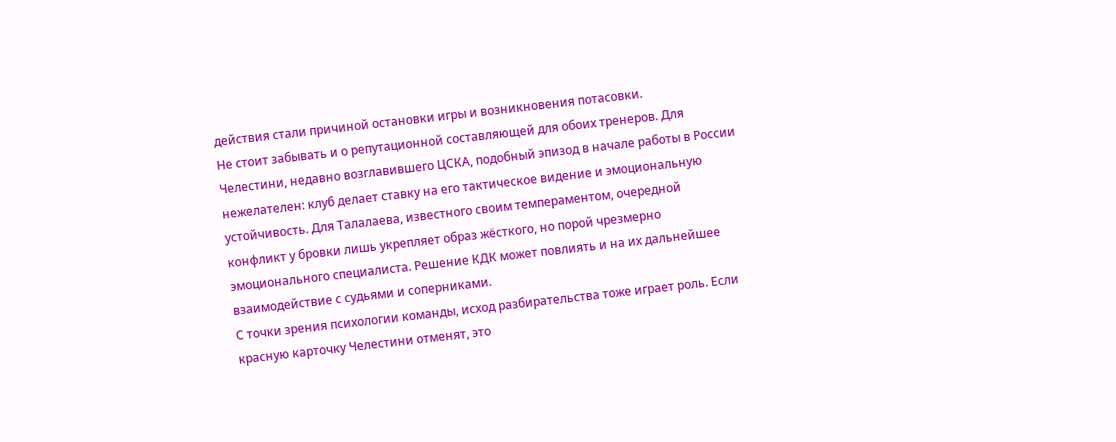действия стали причиной остановки игры и возникновения потасовки.
Не стоит забывать и о репутационной составляющей для обоих тренеров. Для Челестини, недавно возглавившего ЦСКА, подобный эпизод в начале работы в России нежелателен: клуб делает ставку на его тактическое видение и эмоциональную устойчивость. Для Талалаева, известного своим темпераментом, очередной конфликт у бровки лишь укрепляет образ жёсткого, но порой чрезмерно эмоционального специалиста. Решение КДК может повлиять и на их дальнейшее взаимодействие с судьями и соперниками.
С точки зрения психологии команды, исход разбирательства тоже играет роль. Если красную карточку Челестини отменят, это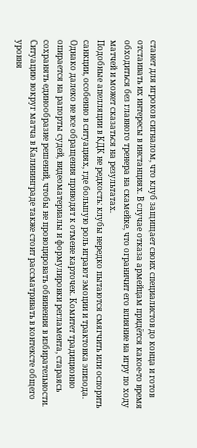станет для игроков сигналом, что клуб защищает своих специалистов до конца и готов отстаивать их интересы в инстанциях. В случае отказа армейцам придётся какое‑то время обходиться без главного тренера на скамейке, что ограничит его влияние на игру по ходу матчей и может сказаться на результатах.
Подобные апелляции в КДК не редкость: клубы нередко пытаются смягчить или оспорить санкции, особенно в ситуациях, где большую роль играют эмоции и трактовка эпизода. Однако далеко не все обращения приводят к отмене карточек. Комитет традиционно опирается на рапорты судей, видеоматериалы и формулировки регламента, стараясь сохранять единообразие решений, чтобы не провоцировать обвинения в избирательности.
Ситуацию вокруг матча в Калининграде также стоит рассматривать в контексте общего уровня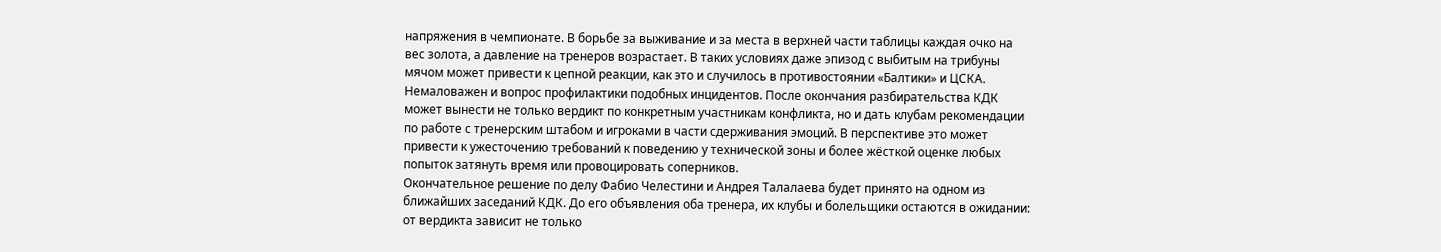напряжения в чемпионате. В борьбе за выживание и за места в верхней части таблицы каждая очко на вес золота, а давление на тренеров возрастает. В таких условиях даже эпизод с выбитым на трибуны мячом может привести к цепной реакции, как это и случилось в противостоянии «Балтики» и ЦСКА.
Немаловажен и вопрос профилактики подобных инцидентов. После окончания разбирательства КДК может вынести не только вердикт по конкретным участникам конфликта, но и дать клубам рекомендации по работе с тренерским штабом и игроками в части сдерживания эмоций. В перспективе это может привести к ужесточению требований к поведению у технической зоны и более жёсткой оценке любых попыток затянуть время или провоцировать соперников.
Окончательное решение по делу Фабио Челестини и Андрея Талалаева будет принято на одном из ближайших заседаний КДК. До его объявления оба тренера, их клубы и болельщики остаются в ожидании: от вердикта зависит не только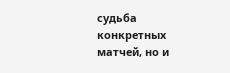судьба конкретных матчей, но и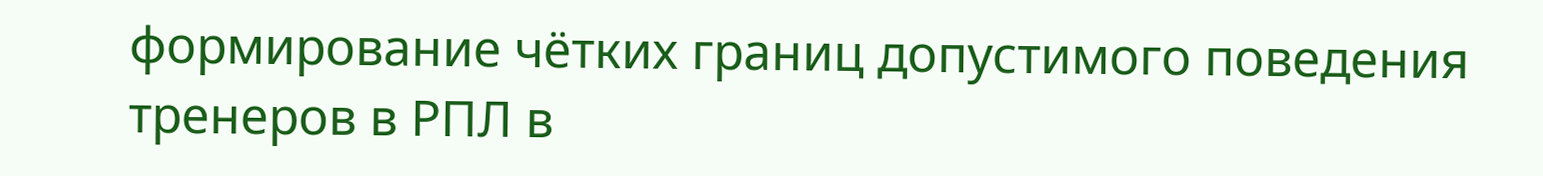формирование чётких границ допустимого поведения тренеров в РПЛ в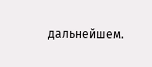дальнейшем.